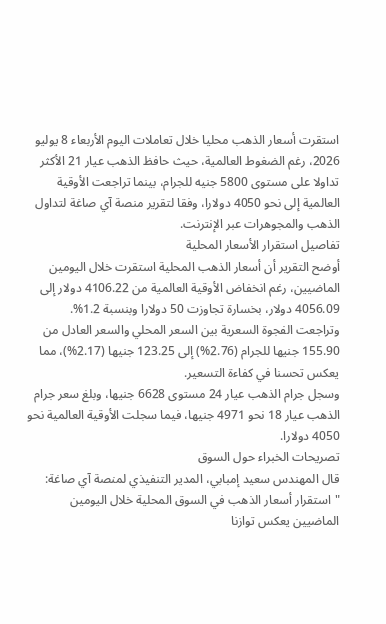استقرت أسعار الذهب محليا خلال تعاملات اليوم الأربعاء 8 يوليو 2026، رغم الضغوط العالمية، حيث حافظ الذهب عيار 21 الأكثر تداولا على مستوى 5800 جنيه للجرام، بينما تراجعت الأوقية العالمية إلى نحو 4050 دولارا، وفقا لتقرير منصة آي صاغة لتداول الذهب والمجوهرات عبر الإنترنت.
تفاصيل استقرار الأسعار المحلية
أوضح التقرير أن أسعار الذهب المحلية استقرت خلال اليومين الماضيين، رغم انخفاض الأوقية العالمية من 4106.22 دولار إلى 4056.09 دولار، بخسارة تجاوزت 50 دولارا وبنسبة 1.2%. وتراجعت الفجوة السعرية بين السعر المحلي والسعر العادل من 155.90 جنيها للجرام (2.76%) إلى 123.25 جنيها (2.17%)، مما يعكس تحسنا في كفاءة التسعير.
وسجل جرام الذهب عيار 24 مستوى 6628 جنيها، وبلغ سعر جرام الذهب عيار 18 نحو 4971 جنيها، فيما سجلت الأوقية العالمية نحو 4050 دولارا.
تصريحات الخبراء حول السوق
قال المهندس سعيد إمبابي، المدير التنفيذي لمنصة آي صاغة: "استقرار أسعار الذهب في السوق المحلية خلال اليومين الماضيين يعكس توازنا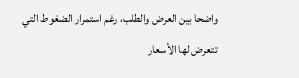واضحا بين العرض والطلب، رغم استمرار الضغوط التي تتعرض لها الأسعار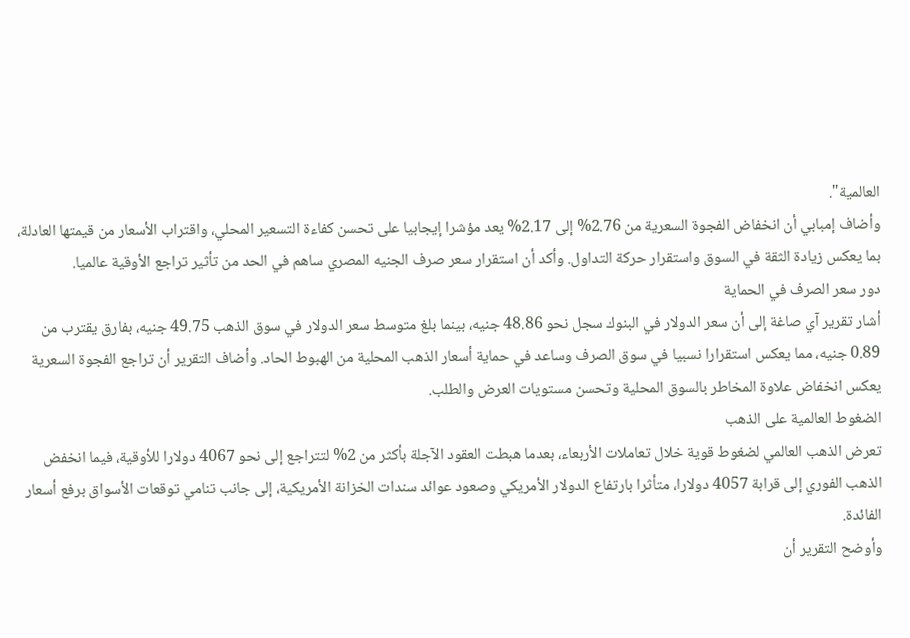العالمية".
وأضاف إمبابي أن انخفاض الفجوة السعرية من 2.76% إلى 2.17% يعد مؤشرا إيجابيا على تحسن كفاءة التسعير المحلي، واقتراب الأسعار من قيمتها العادلة، بما يعكس زيادة الثقة في السوق واستقرار حركة التداول. وأكد أن استقرار سعر صرف الجنيه المصري ساهم في الحد من تأثير تراجع الأوقية عالميا.
دور سعر الصرف في الحماية
أشار تقرير آي صاغة إلى أن سعر الدولار في البنوك سجل نحو 48.86 جنيه، بينما بلغ متوسط سعر الدولار في سوق الذهب 49.75 جنيه، بفارق يقترب من 0.89 جنيه، مما يعكس استقرارا نسبيا في سوق الصرف وساعد في حماية أسعار الذهب المحلية من الهبوط الحاد. وأضاف التقرير أن تراجع الفجوة السعرية يعكس انخفاض علاوة المخاطر بالسوق المحلية وتحسن مستويات العرض والطلب.
الضغوط العالمية على الذهب
تعرض الذهب العالمي لضغوط قوية خلال تعاملات الأربعاء، بعدما هبطت العقود الآجلة بأكثر من 2% لتتراجع إلى نحو 4067 دولارا للأوقية، فيما انخفض الذهب الفوري إلى قرابة 4057 دولارا، متأثرا بارتفاع الدولار الأمريكي وصعود عوائد سندات الخزانة الأمريكية، إلى جانب تنامي توقعات الأسواق برفع أسعار الفائدة.
وأوضح التقرير أن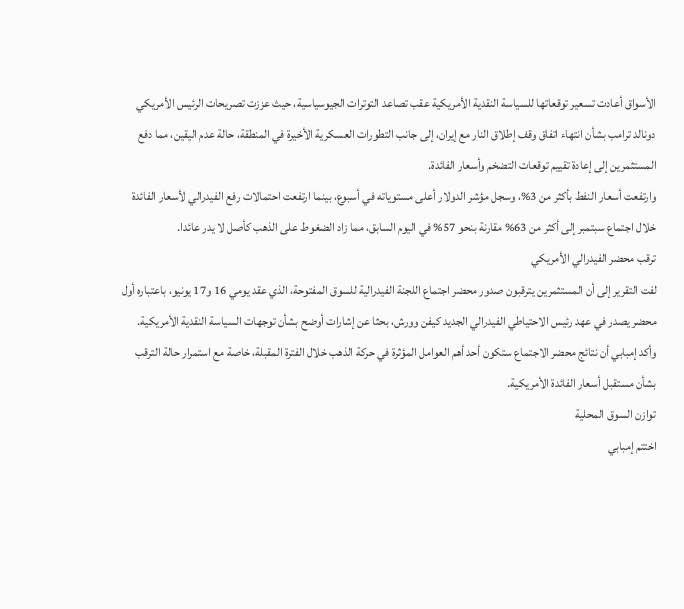الأسواق أعادت تسعير توقعاتها للسياسة النقدية الأمريكية عقب تصاعد التوترات الجيوسياسية، حيث عززت تصريحات الرئيس الأمريكي دونالد ترامب بشأن انتهاء اتفاق وقف إطلاق النار مع إيران، إلى جانب التطورات العسكرية الأخيرة في المنطقة، حالة عدم اليقين، مما دفع المستثمرين إلى إعادة تقييم توقعات التضخم وأسعار الفائدة.
وارتفعت أسعار النفط بأكثر من 3%، وسجل مؤشر الدولار أعلى مستوياته في أسبوع، بينما ارتفعت احتمالات رفع الفيدرالي لأسعار الفائدة خلال اجتماع سبتمبر إلى أكثر من 63% مقارنة بنحو 57% في اليوم السابق، مما زاد الضغوط على الذهب كأصل لا يدر عائدا.
ترقب محضر الفيدرالي الأمريكي
لفت التقرير إلى أن المستثمرين يترقبون صدور محضر اجتماع اللجنة الفيدرالية للسوق المفتوحة، الذي عقد يومي 16 و17 يونيو، باعتباره أول محضر يصدر في عهد رئيس الاحتياطي الفيدرالي الجديد كيفن وورش، بحثا عن إشارات أوضح بشأن توجهات السياسة النقدية الأمريكية.
وأكد إمبابي أن نتائج محضر الاجتماع ستكون أحد أهم العوامل المؤثرة في حركة الذهب خلال الفترة المقبلة، خاصة مع استمرار حالة الترقب بشأن مستقبل أسعار الفائدة الأمريكية.
توازن السوق المحلية
اختتم إمبابي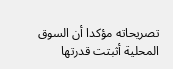تصريحاته مؤكدا أن السوق المحلية أثبتت قدرتها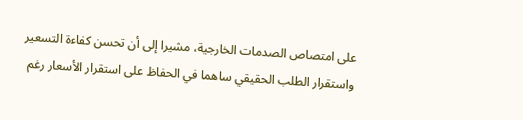على امتصاص الصدمات الخارجية، مشيرا إلى أن تحسن كفاءة التسعير واستقرار الطلب الحقيقي ساهما في الحفاظ على استقرار الأسعار رغم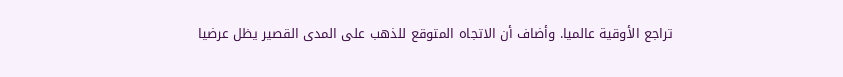تراجع الأوقية عالميا. وأضاف أن الاتجاه المتوقع للذهب على المدى القصير يظل عرضيا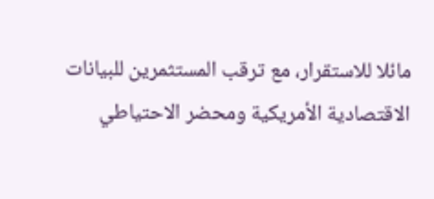مائلا للاستقرار، مع ترقب المستثمرين للبيانات الاقتصادية الأمريكية ومحضر الاحتياطي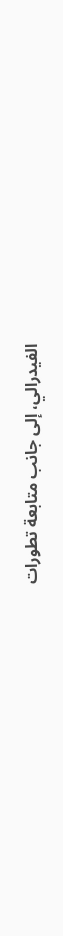الفيدرالي، إلى جانب متابعة تطورات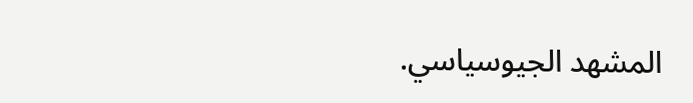المشهد الجيوسياسي.